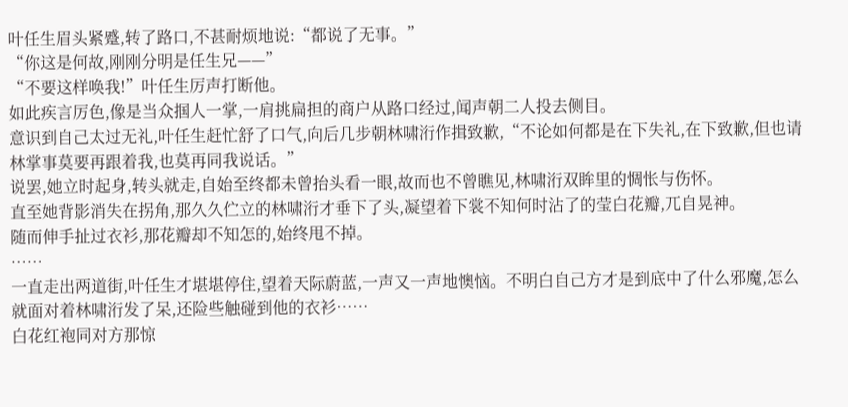叶任生眉头紧蹙,转了路口,不甚耐烦地说:“都说了无事。”
“你这是何故,刚刚分明是任生兄——”
“不要这样唤我!”叶任生厉声打断他。
如此疾言厉色,像是当众掴人一掌,一肩挑扁担的商户从路口经过,闻声朝二人投去侧目。
意识到自己太过无礼,叶任生赶忙舒了口气,向后几步朝林啸洐作揖致歉,“不论如何都是在下失礼,在下致歉,但也请林掌事莫要再跟着我,也莫再同我说话。”
说罢,她立时起身,转头就走,自始至终都未曾抬头看一眼,故而也不曾瞧见,林啸洐双眸里的惆怅与伤怀。
直至她背影消失在拐角,那久久伫立的林啸洐才垂下了头,凝望着下裳不知何时沾了的莹白花瓣,兀自晃神。
随而伸手扯过衣衫,那花瓣却不知怎的,始终甩不掉。
……
一直走出两道街,叶任生才堪堪停住,望着天际蔚蓝,一声又一声地懊恼。不明白自己方才是到底中了什么邪魔,怎么就面对着林啸洐发了呆,还险些触碰到他的衣衫……
白花红袍同对方那惊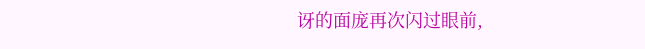讶的面庞再次闪过眼前,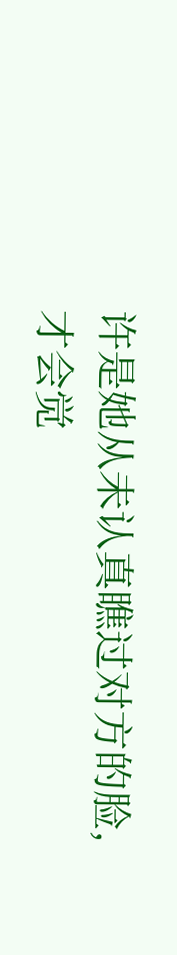许是她从未认真瞧过对方的脸,才会觉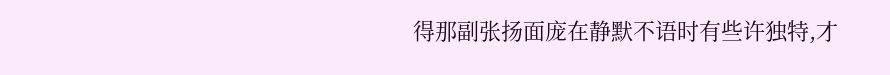得那副张扬面庞在静默不语时有些许独特,才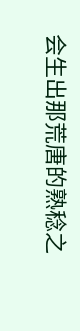会生出那荒唐的熟稔之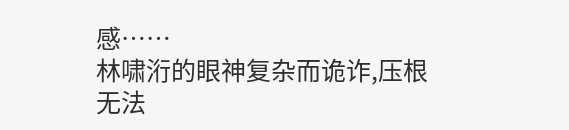感……
林啸洐的眼神复杂而诡诈,压根无法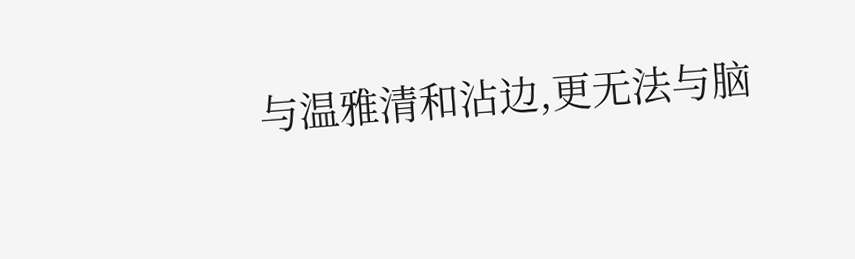与温雅清和沾边,更无法与脑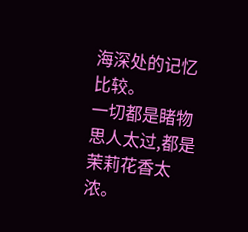海深处的记忆比较。
一切都是睹物思人太过,都是茉莉花香太浓。